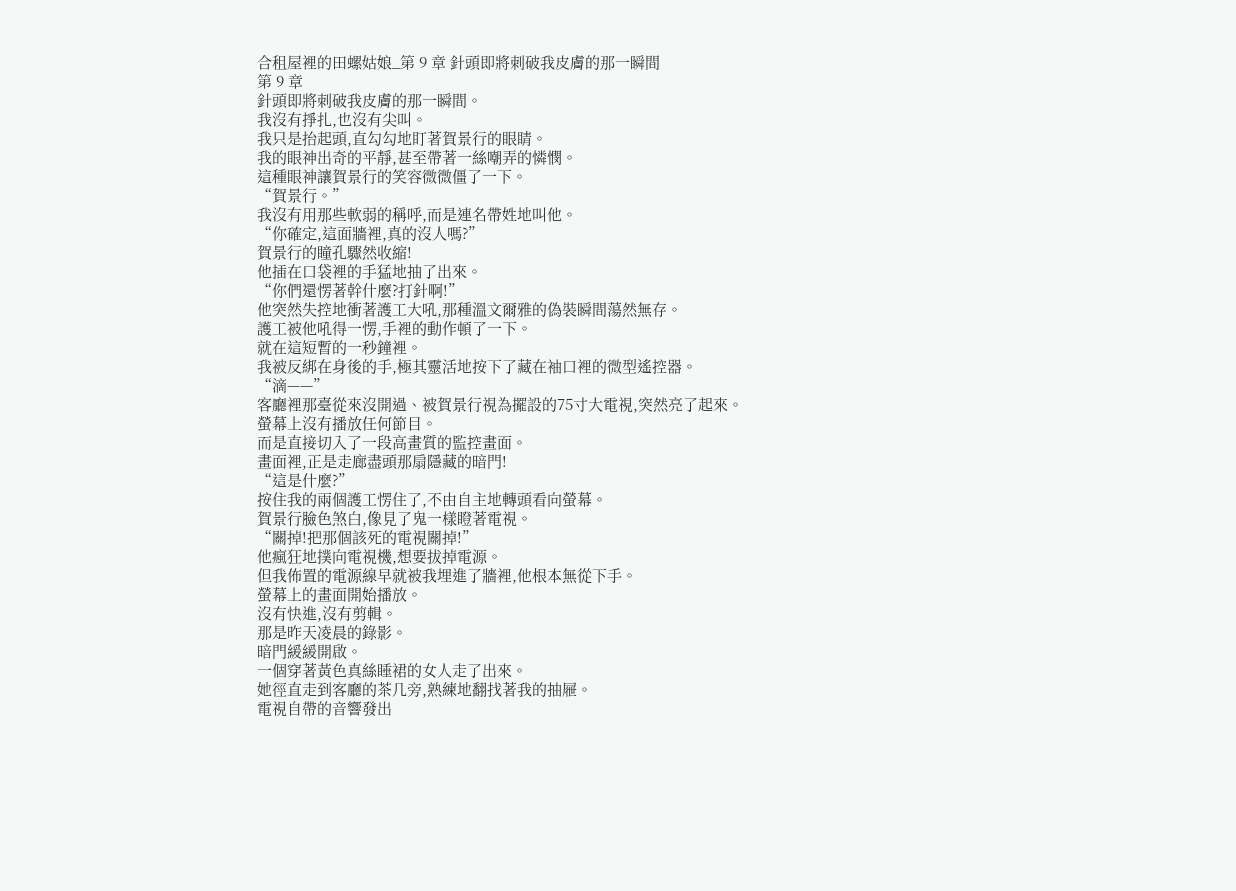合租屋裡的田螺姑娘_第 9 章 針頭即將刺破我皮膚的那一瞬間
第 9 章
針頭即將刺破我皮膚的那一瞬間。
我沒有掙扎,也沒有尖叫。
我只是抬起頭,直勾勾地盯著賀景行的眼睛。
我的眼神出奇的平靜,甚至帶著一絲嘲弄的憐憫。
這種眼神讓賀景行的笑容微微僵了一下。
“賀景行。”
我沒有用那些軟弱的稱呼,而是連名帶姓地叫他。
“你確定,這面牆裡,真的沒人嗎?”
賀景行的瞳孔驟然收縮!
他插在口袋裡的手猛地抽了出來。
“你們還愣著幹什麼?打針啊!”
他突然失控地衝著護工大吼,那種溫文爾雅的偽裝瞬間蕩然無存。
護工被他吼得一愣,手裡的動作頓了一下。
就在這短暫的一秒鐘裡。
我被反綁在身後的手,極其靈活地按下了藏在袖口裡的微型遙控器。
“滴——”
客廳裡那臺從來沒開過、被賀景行視為擺設的75寸大電視,突然亮了起來。
螢幕上沒有播放任何節目。
而是直接切入了一段高畫質的監控畫面。
畫面裡,正是走廊盡頭那扇隱藏的暗門!
“這是什麼?”
按住我的兩個護工愣住了,不由自主地轉頭看向螢幕。
賀景行臉色煞白,像見了鬼一樣瞪著電視。
“關掉!把那個該死的電視關掉!”
他瘋狂地撲向電視機,想要拔掉電源。
但我佈置的電源線早就被我埋進了牆裡,他根本無從下手。
螢幕上的畫面開始播放。
沒有快進,沒有剪輯。
那是昨天凌晨的錄影。
暗門緩緩開啟。
一個穿著黃色真絲睡裙的女人走了出來。
她徑直走到客廳的茶几旁,熟練地翻找著我的抽屜。
電視自帶的音響發出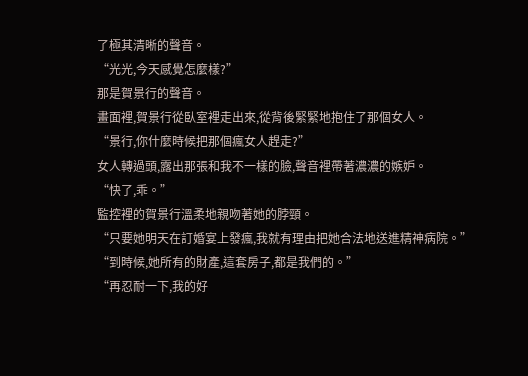了極其清晰的聲音。
“光光,今天感覺怎麼樣?”
那是賀景行的聲音。
畫面裡,賀景行從臥室裡走出來,從背後緊緊地抱住了那個女人。
“景行,你什麼時候把那個瘋女人趕走?”
女人轉過頭,露出那張和我不一樣的臉,聲音裡帶著濃濃的嫉妒。
“快了,乖。”
監控裡的賀景行溫柔地親吻著她的脖頸。
“只要她明天在訂婚宴上發瘋,我就有理由把她合法地送進精神病院。”
“到時候,她所有的財產,這套房子,都是我們的。”
“再忍耐一下,我的好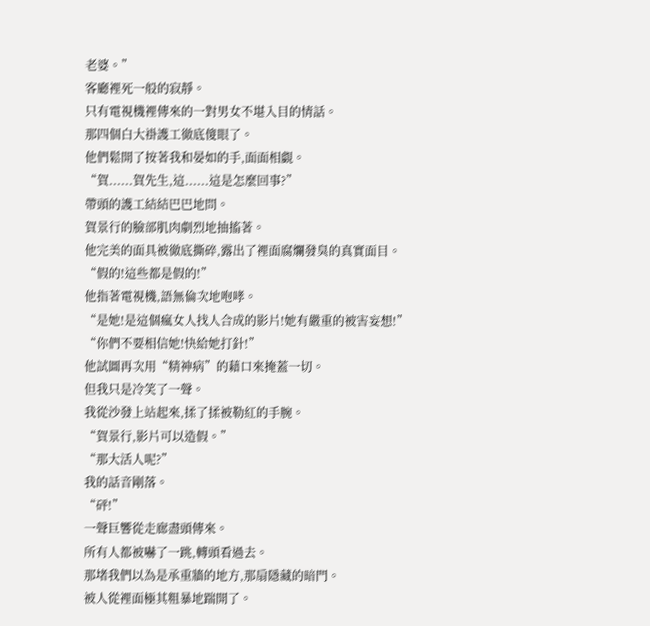老婆。”
客廳裡死一般的寂靜。
只有電視機裡傳來的一對男女不堪入目的情話。
那四個白大褂護工徹底傻眼了。
他們鬆開了按著我和晏如的手,面面相覷。
“賀......賀先生,這......這是怎麼回事?”
帶頭的護工結結巴巴地問。
賀景行的臉部肌肉劇烈地抽搐著。
他完美的面具被徹底撕碎,露出了裡面腐爛發臭的真實面目。
“假的!這些都是假的!”
他指著電視機,語無倫次地咆哮。
“是她!是這個瘋女人找人合成的影片!她有嚴重的被害妄想!”
“你們不要相信她!快給她打針!”
他試圖再次用“精神病”的藉口來掩蓋一切。
但我只是冷笑了一聲。
我從沙發上站起來,揉了揉被勒紅的手腕。
“賀景行,影片可以造假。”
“那大活人呢?”
我的話音剛落。
“砰!”
一聲巨響從走廊盡頭傳來。
所有人都被嚇了一跳,轉頭看過去。
那堵我們以為是承重牆的地方,那扇隱藏的暗門。
被人從裡面極其粗暴地踹開了。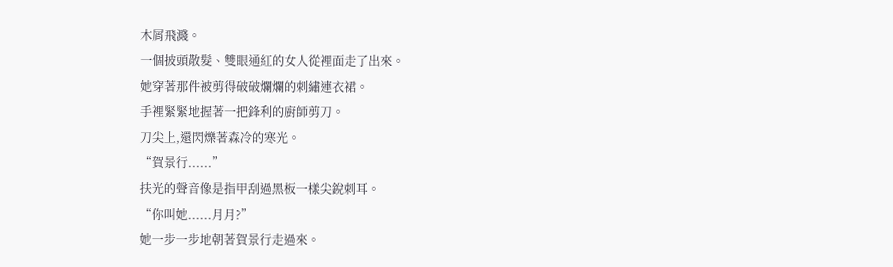木屑飛濺。
一個披頭散髮、雙眼通紅的女人從裡面走了出來。
她穿著那件被剪得破破爛爛的刺繡連衣裙。
手裡緊緊地握著一把鋒利的廚師剪刀。
刀尖上,還閃爍著森冷的寒光。
“賀景行......”
扶光的聲音像是指甲刮過黑板一樣尖銳刺耳。
“你叫她......月月?”
她一步一步地朝著賀景行走過來。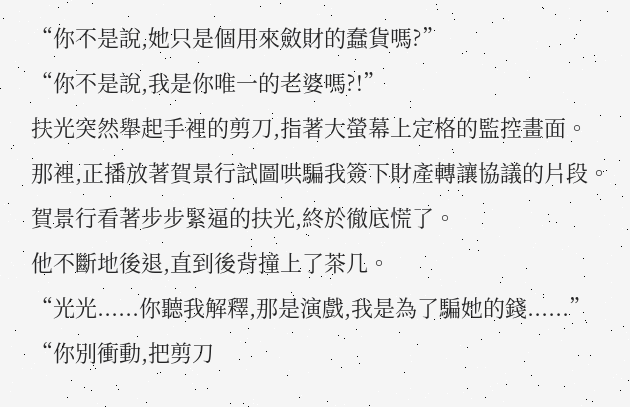“你不是說,她只是個用來斂財的蠢貨嗎?”
“你不是說,我是你唯一的老婆嗎?!”
扶光突然舉起手裡的剪刀,指著大螢幕上定格的監控畫面。
那裡,正播放著賀景行試圖哄騙我簽下財產轉讓協議的片段。
賀景行看著步步緊逼的扶光,終於徹底慌了。
他不斷地後退,直到後背撞上了茶几。
“光光......你聽我解釋,那是演戲,我是為了騙她的錢......”
“你別衝動,把剪刀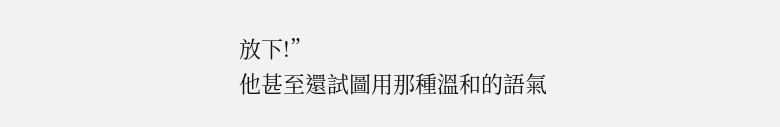放下!”
他甚至還試圖用那種溫和的語氣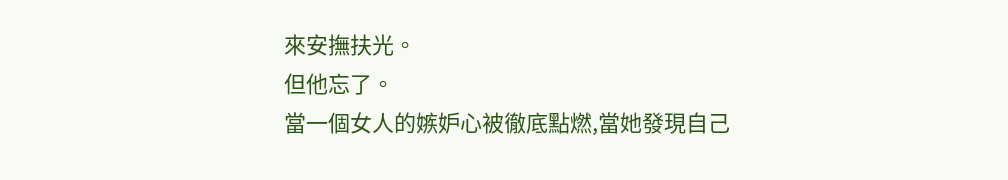來安撫扶光。
但他忘了。
當一個女人的嫉妒心被徹底點燃,當她發現自己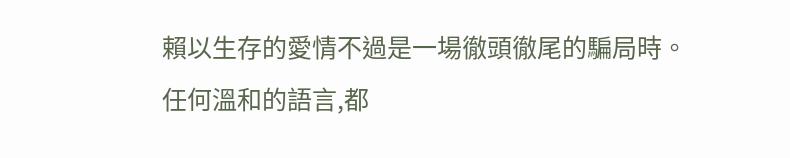賴以生存的愛情不過是一場徹頭徹尾的騙局時。
任何溫和的語言,都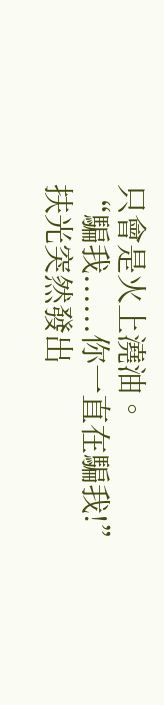只會是火上澆油。
“騙我......你一直在騙我!”
扶光突然發出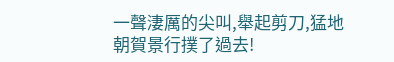一聲淒厲的尖叫,舉起剪刀,猛地朝賀景行撲了過去!